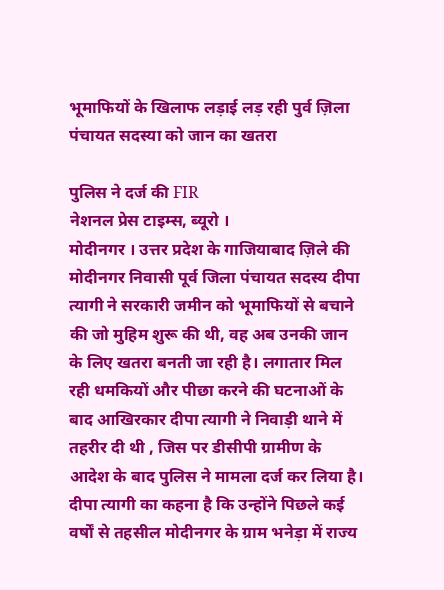भूमाफियों के खिलाफ लड़ाई लड़ रही पुर्व ज़िला पंचायत सदस्या को जान का खतरा

पुलिस ने दर्ज की FIR
नेशनल प्रेस टाइम्स, ब्यूरो ।
मोदीनगर । उत्तर प्रदेश के गाजियाबाद ज़िले की मोदीनगर निवासी पूर्व जिला पंचायत सदस्य दीपा त्यागी ने सरकारी जमीन को भूमाफियों से बचाने की जो मुहिम शुरू की थी, वह अब उनकी जान के लिए खतरा बनती जा रही है। लगातार मिल रही धमकियों और पीछा करने की घटनाओं के बाद आखिरकार दीपा त्यागी ने निवाड़ी थाने में तहरीर दी थी , जिस पर डीसीपी ग्रामीण के आदेश के बाद पुलिस ने मामला दर्ज कर लिया है।
दीपा त्यागी का कहना है कि उन्होंने पिछले कई वर्षों से तहसील मोदीनगर के ग्राम भनेड़ा में राज्य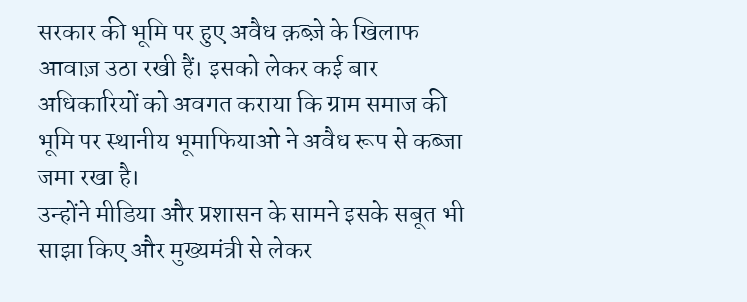सरकार की भूमि पर हुए अवैध क़ब्ज़े के खिलाफ आवाज़ उठा रखी हैं। इसको लेकर कई बार अधिकारियों को अवगत कराया कि ग्राम समाज की भूमि पर स्थानीय भूमाफियाओ ने अवैध रूप से कब्जा जमा रखा है।
उन्होंने मीडिया और प्रशासन के सामने इसके सबूत भी साझा किए और मुख्यमंत्री से लेकर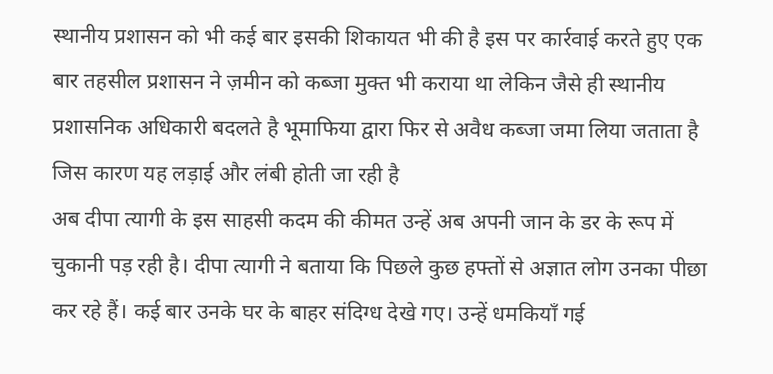स्थानीय प्रशासन को भी कई बार इसकी शिकायत भी की है इस पर कार्रवाई करते हुए एक बार तहसील प्रशासन ने ज़मीन को कब्जा मुक्त भी कराया था लेकिन जैसे ही स्थानीय प्रशासनिक अधिकारी बदलते है भूमाफिया द्वारा फिर से अवैध कब्जा जमा लिया जताता है जिस कारण यह लड़ाई और लंबी होती जा रही है
अब दीपा त्यागी के इस साहसी कदम की कीमत उन्हें अब अपनी जान के डर के रूप में चुकानी पड़ रही है। दीपा त्यागी ने बताया कि पिछले कुछ हफ्तों से अज्ञात लोग उनका पीछा कर रहे हैं। कई बार उनके घर के बाहर संदिग्ध देखे गए। उन्हें धमकियाँ गई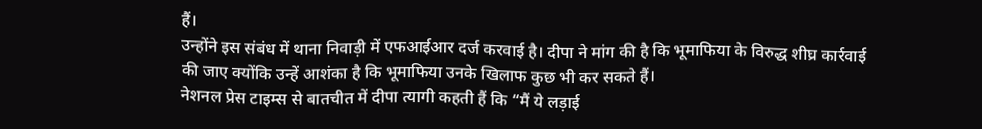हैं।
उन्होंने इस संबंध में थाना निवाड़ी में एफआईआर दर्ज करवाई है। दीपा ने मांग की है कि भूमाफिया के विरुद्ध शीघ्र कार्रवाई की जाए क्योंकि उन्हें आशंका है कि भूमाफिया उनके खिलाफ कुछ भी कर सकते हैं।
नेशनल प्रेस टाइम्स से बातचीत में दीपा त्यागी कहती हैं कि “मैं ये लड़ाई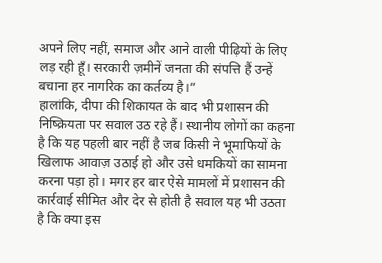अपने लिए नहीं, समाज और आने वाली पीढ़ियों के लिए लड़ रही हूँ। सरकारी ज़मीनें जनता की संपत्ति हैं उन्हें बचाना हर नागरिक का कर्तव्य है।”
हालांकि, दीपा की शिकायत के बाद भी प्रशासन की निष्क्रियता पर सवाल उठ रहे हैं। स्थानीय लोगों का कहना है कि यह पहली बार नहीं है जब किसी ने भूमाफियों के खिलाफ आवाज़ उठाई हो और उसे धमकियों का सामना करना पड़ा हो। मगर हर बार ऐसे मामलों में प्रशासन की कार्रवाई सीमित और देर से होती है सवाल यह भी उठता है कि क्या इस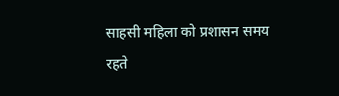साहसी महिला को प्रशासन समय रहते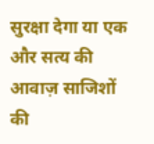सुरक्षा देगा या एक और सत्य की आवाज़ साजिशों की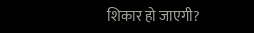शिकार हो जाएगी?